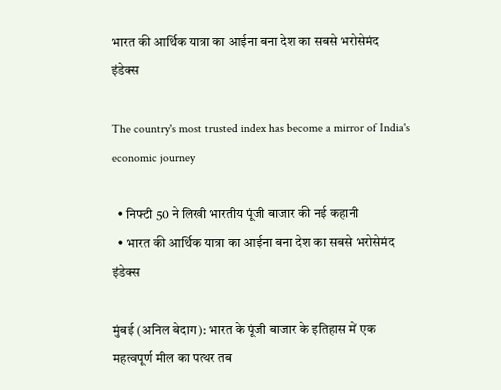भारत की आर्थिक यात्रा का आईना बना देश का सबसे भरोसेमंद इंडेक्स

The country's most trusted index has become a mirror of India's economic journey

  • निफ्टी 50 ने लिखी भारतीय पूंजी बाजार की नई कहानी
  • भारत की आर्थिक यात्रा का आईना बना देश का सबसे भरोसेमंद इंडेक्स

मुंबई (अनिल बेदाग): भारत के पूंजी बाजार के इतिहास में एक महत्वपूर्ण मील का पत्थर तब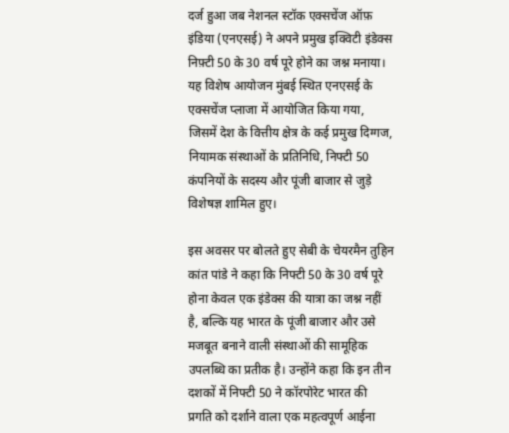दर्ज हुआ जब नेशनल स्टॉक एक्सचेंज ऑफ़ इंडिया (एनएसई) ने अपने प्रमुख इक्विटी इंडेक्स निफ़्टी 50 के 30 वर्ष पूरे होने का जश्न मनाया। यह विशेष आयोजन मुंबई स्थित एनएसई के एक्सचेंज प्लाजा में आयोजित किया गया, जिसमें देश के वित्तीय क्षेत्र के कई प्रमुख दिग्गज, नियामक संस्थाओं के प्रतिनिधि, निफ्टी 50 कंपनियों के सदस्य और पूंजी बाजार से जुड़े विशेषज्ञ शामिल हुए।

इस अवसर पर बोलते हुए सेबी के चेयरमैन तुहिन कांत पांडे ने कहा कि निफ्टी 50 के 30 वर्ष पूरे होना केवल एक इंडेक्स की यात्रा का जश्न नहीं है, बल्कि यह भारत के पूंजी बाजार और उसे मजबूत बनाने वाली संस्थाओं की सामूहिक उपलब्धि का प्रतीक है। उन्होंने कहा कि इन तीन दशकों में निफ्टी 50 ने कॉरपोरेट भारत की प्रगति को दर्शाने वाला एक महत्वपूर्ण आईना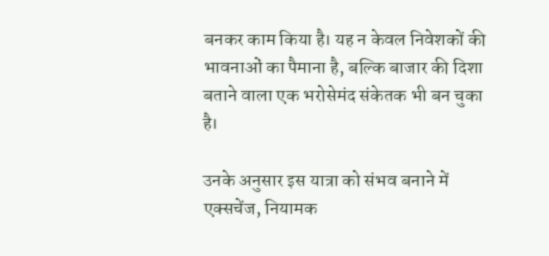बनकर काम किया है। यह न केवल निवेशकों की भावनाओं का पैमाना है, बल्कि बाजार की दिशा बताने वाला एक भरोसेमंद संकेतक भी बन चुका है।

उनके अनुसार इस यात्रा को संभव बनाने में एक्सचेंज, नियामक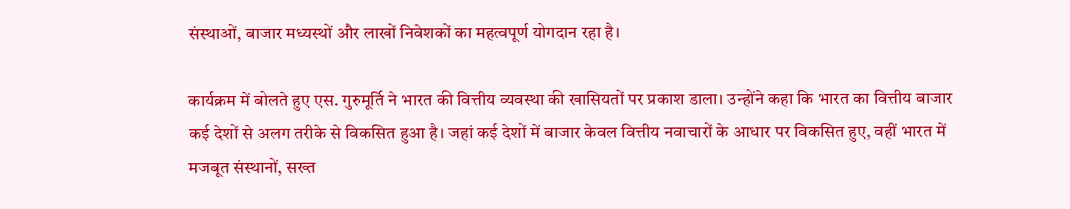संस्थाओं, बाजार मध्यस्थों और लाखों निवेशकों का महत्वपूर्ण योगदान रहा है।

कार्यक्रम में बोलते हुए एस. गुरुमूर्ति ने भारत की वित्तीय व्यवस्था की खासियतों पर प्रकाश डाला। उन्होंने कहा कि भारत का वित्तीय बाजार कई देशों से अलग तरीके से विकसित हुआ है। जहां कई देशों में बाजार केवल वित्तीय नवाचारों के आधार पर विकसित हुए, वहीं भारत में मजबूत संस्थानों, सख्त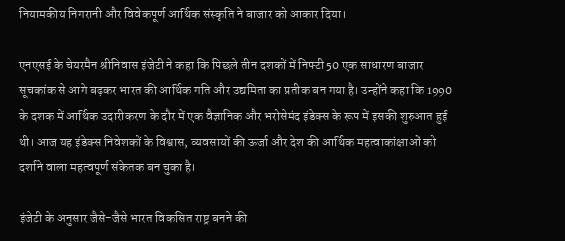नियामकीय निगरानी और विवेकपूर्ण आर्थिक संस्कृति ने बाजार को आकार दिया।

एनएसई के चेयरमैन श्रीनिवास इंजेटी ने कहा कि पिछले तीन दशकों में निफ्टी 50 एक साधारण बाजार सूचकांक से आगे बढ़कर भारत की आर्थिक गति और उद्यमिता का प्रतीक बन गया है। उन्होंने कहा कि 1990 के दशक में आर्थिक उदारीकरण के दौर में एक वैज्ञानिक और भरोसेमंद इंडेक्स के रूप में इसकी शुरुआत हुई थी। आज यह इंडेक्स निवेशकों के विश्वास, व्यवसायों की ऊर्जा और देश की आर्थिक महत्वाकांक्षाओं को दर्शाने वाला महत्वपूर्ण संकेतक बन चुका है।

इंजेटी के अनुसार जैसे-जैसे भारत विकसित राष्ट्र बनने की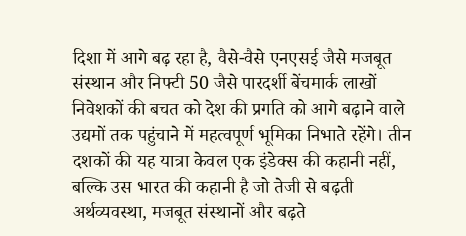दिशा में आगे बढ़ रहा है, वैसे-वैसे एनएसई जैसे मजबूत संस्थान और निफ्टी 50 जैसे पारदर्शी बेंचमार्क लाखों निवेशकों की बचत को देश की प्रगति को आगे बढ़ाने वाले उद्यमों तक पहुंचाने में महत्वपूर्ण भूमिका निभाते रहेंगे। तीन दशकों की यह यात्रा केवल एक इंडेक्स की कहानी नहीं, बल्कि उस भारत की कहानी है जो तेजी से बढ़ती अर्थव्यवस्था, मजबूत संस्थानों और बढ़ते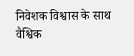निवेशक विश्वास के साथ वैश्विक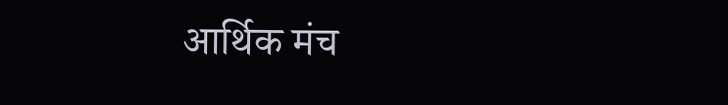आर्थिक मंच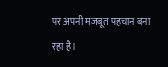पर अपनी मजबूत पहचान बना रहा है।